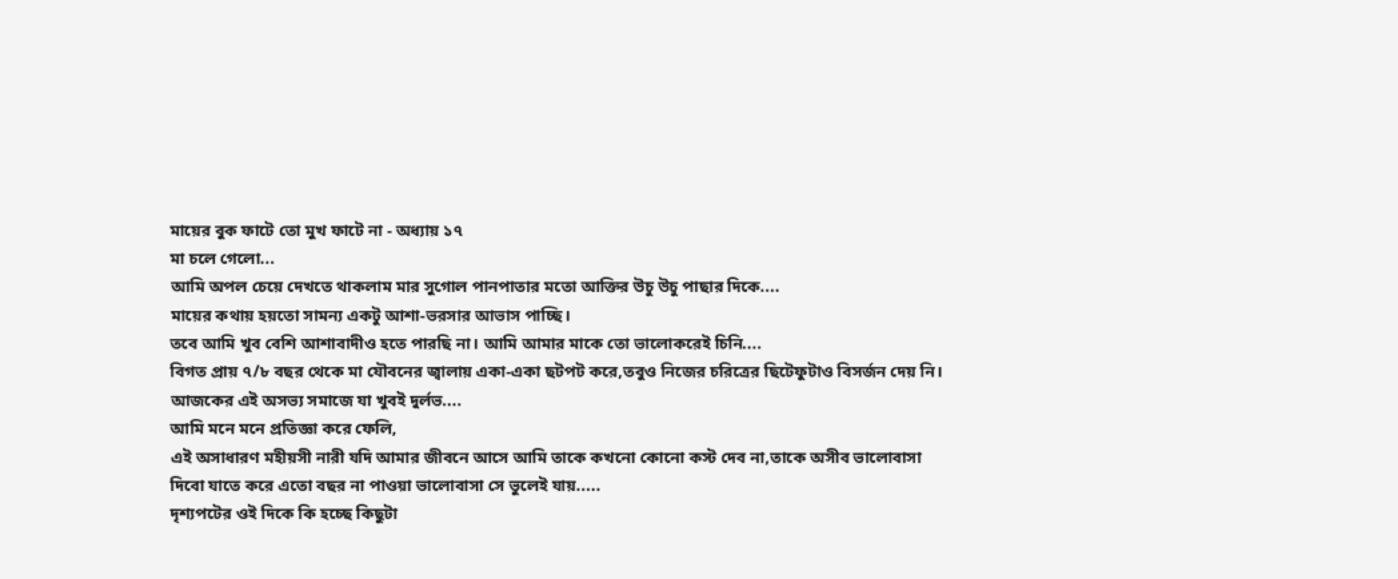মায়ের বুক ফাটে তো মুখ ফাটে না - অধ্যায় ১৭
মা চলে গেলো...
আমি অপল চেয়ে দেখতে থাকলাম মার সুগোল পানপাতার মতো আক্তির উচু উচু পাছার দিকে....
মায়ের কথায় হয়তো সামন্য একটু আশা-ভরসার আভাস পাচ্ছি।
তবে আমি খুব বেশি আশাবাদীও হতে পারছি না। আমি আমার মাকে তো ভালোকরেই চিনি....
বিগত প্রায় ৭/৮ বছর থেকে মা যৌবনের জ্বালায় একা-একা ছটপট করে,তবুও নিজের চরিত্রের ছিটেফুটাও বিসর্জন দেয় নি।
আজকের এই অসভ্য সমাজে যা খুবই দুর্লভ....
আমি মনে মনে প্রতিজ্ঞা করে ফেলি,
এই অসাধারণ মহীয়সী নারী যদি আমার জীবনে আসে আমি তাকে কখনো কোনো কস্ট দেব না,তাকে অসীব ভালোবাসা দিবো যাতে করে এতো বছর না পাওয়া ভালোবাসা সে ভুলেই যায়.....
দৃশ্যপটের ওই দিকে কি হচ্ছে কিছুটা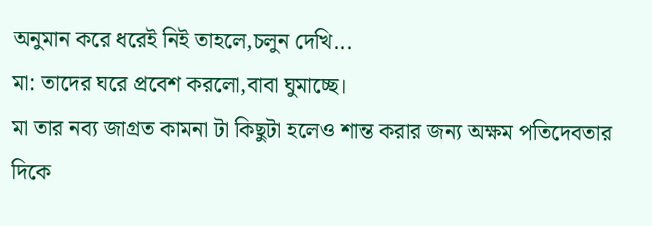অনুমান করে ধরেই নিই তাহলে,চলুন দেখি...
মা: তাদের ঘরে প্রবেশ করলো,বাবা ঘুমাচ্ছে।
মা তার নব্য জাগ্রত কামনা টা কিছুটা হলেও শান্ত করার জন্য অক্ষম পতিদেবতার দিকে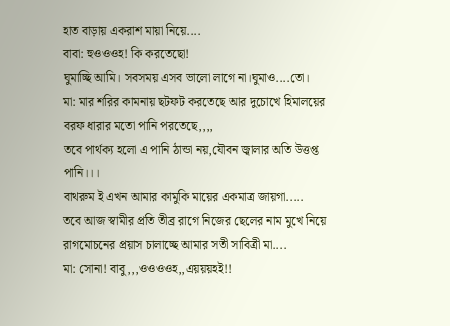হাত বাড়ায় একরাশ মায়া নিয়ে....
বাবা: হুওওওহ! কি করতেছো!
ঘুমাচ্ছি আমি। সবসময় এসব ভালো লাগে না।ঘুমাও....তো।
মা: মার শরির কামনায় ছটফট করতেছে আর দুচোখে হিমালয়ের বরফ ধারার মতো পানি পরতেছে,,,,
তবে পার্থক্য হলো এ পানি ঠান্ডা নয়,যৌবন জ্বালার অতি উত্তপ্ত পানি।।।
বাথরুম ই এখন আমার কামুকি মায়ের একমাত্র জায়গা.....
তবে আজ স্বামীর প্রতি তীব্র রাগে নিজের ছেলের নাম মুখে নিয়ে রাগমোচনের প্রয়াস চালাচ্ছে আমার সতী সাবিত্রী মা....
মা: সোনা! বাবু,,,ওওওওহ,,এয়য়য়হই!!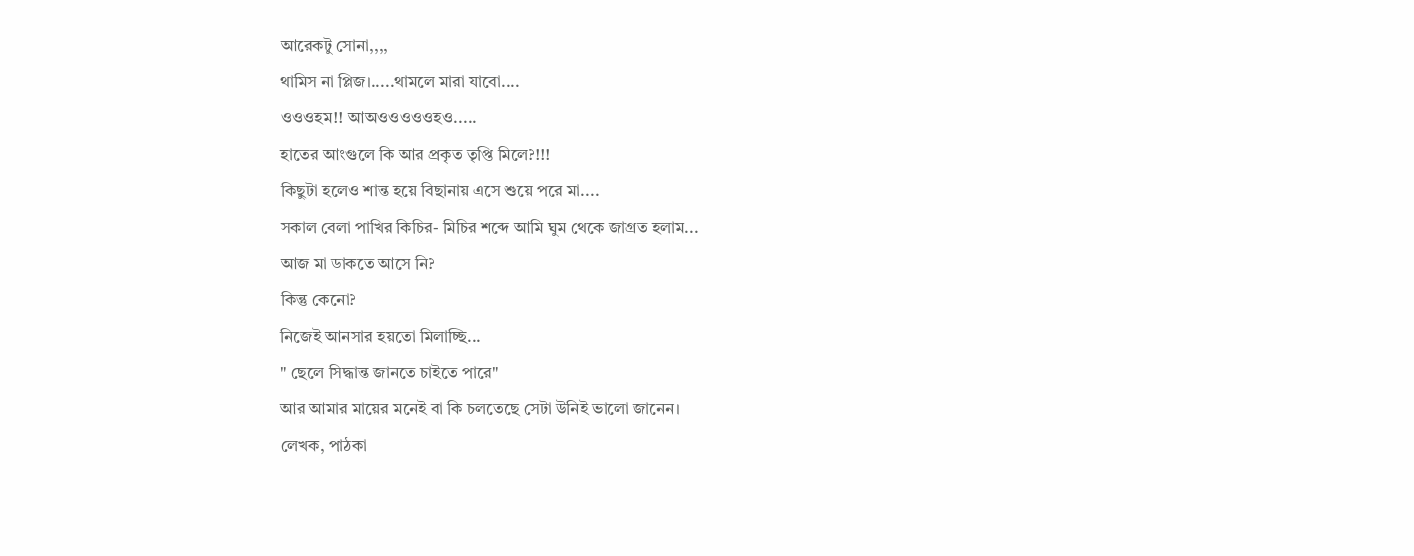আরেকটু সোনা,,,,
থামিস না প্লিজ।.....থামলে মারা যাবো....
ওওওহম!! আঅওওওওওহও.....
হাতের আংগুলে কি আর প্রকৃত তৃপ্তি মিলে?!!!
কিছুটা হলেও শান্ত হয়ে বিছানায় এসে শুয়ে পরে মা....
সকাল বেলা পাখির কিচির- মিচির শব্দে আমি ঘুম থেকে জাগ্রত হলাম...
আজ মা ডাকতে আসে নি?
কিন্তু কেনো?
নিজেই আনসার হয়তো মিলাচ্ছি...
" ছেলে সিদ্ধান্ত জানতে চাইতে পারে"
আর আমার মায়ের মনেই বা কি চলতেছে সেটা উনিই ভালো জানেন।
লেখক, পাঠকা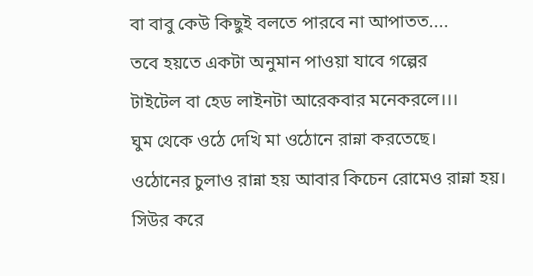বা বাবু কেউ কিছুই বলতে পারবে না আপাতত....
তবে হয়তে একটা অনুমান পাওয়া যাবে গল্পের
টাইটেল বা হেড লাইনটা আরেকবার মনেকরলে।।।
ঘুম থেকে ওঠে দেখি মা ওঠোনে রান্না করতেছে।
ওঠোনের চুলাও রান্না হয় আবার কিচেন রোমেও রান্না হয়।
সিউর করে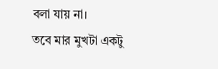বলা যায় না।
তবে মার মুখটা একটু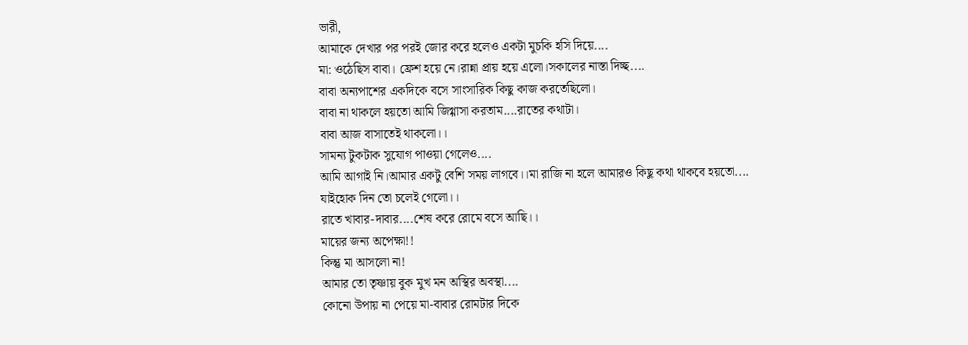ভারী,
আমাকে দেখার পর পরই জোর করে হলেও একটা মুচকি হসি দিয়ে....
মা: ওঠেছিস বাবা। ফ্রেশ হয়ে নে।রান্না প্রায় হয়ে এলো।সকালের নাস্তা দিচ্ছ....
বাবা অন্যপাশের একদিকে বসে সাংসারিক কিছু কাজ করতেছিলো।
বাবা না থাকলে হয়তো আমি জিগ্গাসা করতাম....রাতের কথাটা।
বাবা আজ বাসাতেই থাকলো।।
সামন্য টুকটাক সুযোগ পাওয়া গেলেও....
আমি আগাই নি।আমার একটু বেশি সময় লাগবে।।মা রাজি না হলে আমারও কিছু কথা থাকবে হয়তো....
যাইহোক দিন তো চলেই গেলো।।
রাতে খাবার-দাবার....শেষ করে রোমে বসে আছি।।
মায়ের জন্য অপেক্ষা!!
কিন্তু মা আসলো না!
আমার তো তৃষ্ণায় বুক মুখ মন অস্থির অবস্থা....
কোনো উপায় না পেয়ে মা-বাবার রোমটার দিকে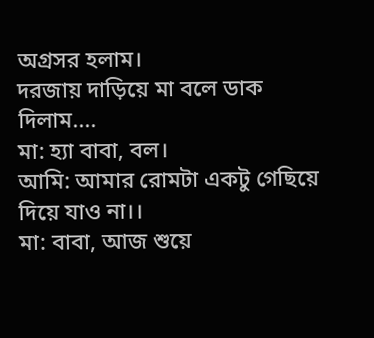অগ্রসর হলাম।
দরজায় দাড়িয়ে মা বলে ডাক দিলাম....
মা: হ্যা বাবা, বল।
আমি: আমার রোমটা একটু গেছিয়ে দিয়ে যাও না।।
মা: বাবা, আজ শুয়ে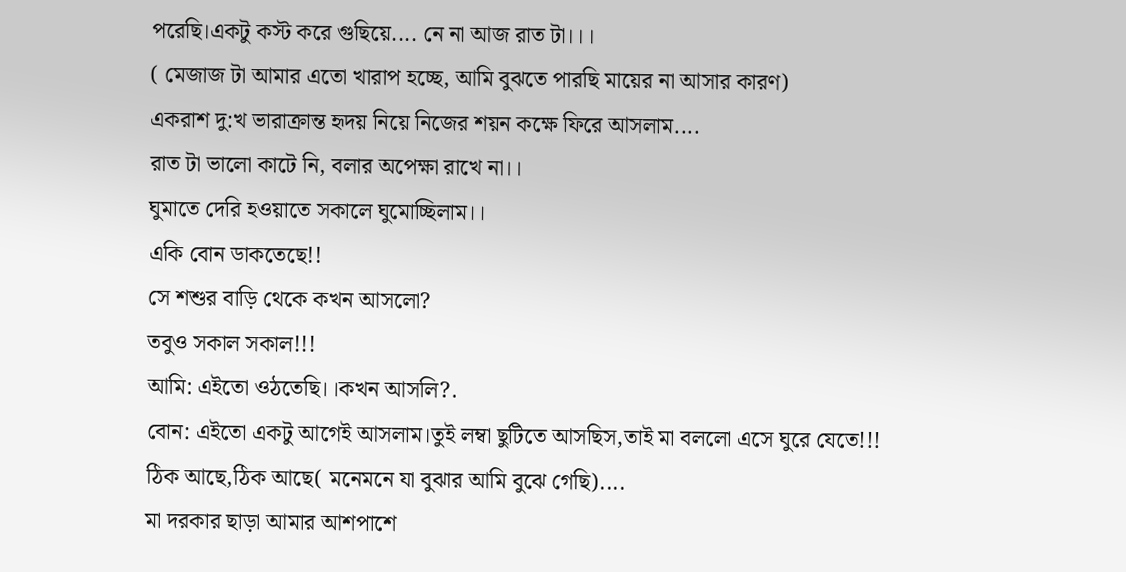পরেছি।একটু কস্ট করে গুছিয়ে.... নে না আজ রাত টা।।।
( মেজাজ টা আমার এতো খারাপ হচ্ছে, আমি বুঝতে পারছি মায়ের না আসার কারণ)
একরাশ দু:খ ভারাক্রান্ত হৃদয় নিয়ে নিজের শয়ন কক্ষে ফিরে আসলাম....
রাত টা ভালো কাটে নি, বলার অপেক্ষা রাখে না।।
ঘুমাতে দেরি হওয়াতে সকালে ঘুমোচ্ছিলাম।।
একি বোন ডাকতেছে!!
সে শশুর বাড়ি থেকে কখন আসলো?
তবুও সকাল সকাল!!!
আমি: এইতো ওঠতেছি।।কখন আসলি?.
বোন: এইতো একটু আগেই আসলাম।তুই লম্বা ছুটিতে আসছিস,তাই মা বললো এসে ঘুরে যেতে!!!
ঠিক আছে,ঠিক আছে( মনেমনে যা বুঝার আমি বুঝে গেছি)....
মা দরকার ছাড়া আমার আশপাশে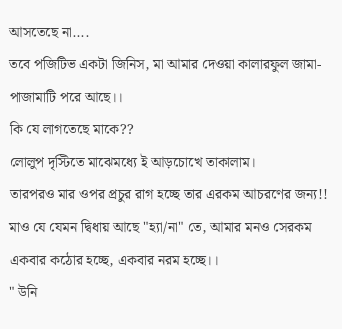আসতেছে না....
তবে পজিটিভ একটা জিনিস, মা আমার দেওয়া কালারফুল জামা-পাজামাটি পরে আছে।।
কি যে লাগতেছে মাকে??
লোলুপ দৃস্টিতে মাঝেমধ্যে ই আড়চোখে তাকালাম।
তারপরও মার ওপর প্রচুর রাগ হচ্ছে তার এরকম আচরণের জন্য!!
মাও যে যেমন দ্বিধায় আছে "হ্যা/না" তে, আমার মনও সেরকম একবার কঠোর হচ্ছে, একবার নরম হচ্ছে।।
" উনি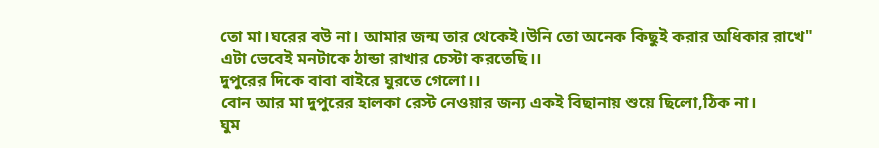তো মা।ঘরের বউ না। আমার জন্ম তার থেকেই।উনি তো অনেক কিছুই করার অধিকার রাখে"
এটা ভেবেই মনটাকে ঠান্ডা রাখার চেস্টা করতেছি।।
দুপুরের দিকে বাবা বাইরে ঘুরতে গেলো।।
বোন আর মা দুপুরের হালকা রেস্ট নেওয়ার জন্য একই বিছানায় শুয়ে ছিলো,ঠিক না।
ঘুম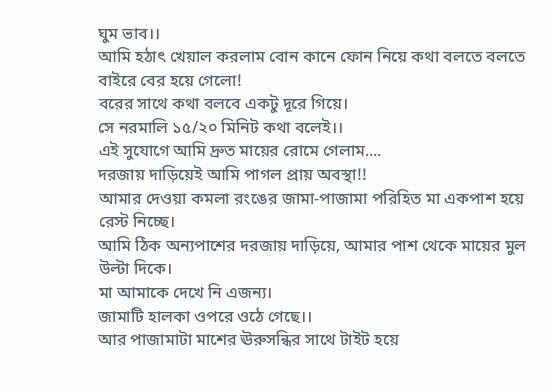ঘুম ভাব।।
আমি হঠাৎ খেয়াল করলাম বোন কানে ফোন নিয়ে কথা বলতে বলতে বাইরে বের হয়ে গেলো!
বরের সাথে কথা বলবে একটু দূরে গিয়ে।
সে নরমালি ১৫/২০ মিনিট কথা বলেই।।
এই সুযোগে আমি দ্রুত মায়ের রোমে গেলাম....
দরজায় দাড়িয়েই আমি পাগল প্রায় অবস্থা!!
আমার দেওয়া কমলা রংঙের জামা-পাজামা পরিহিত মা একপাশ হয়ে রেস্ট নিচ্ছে।
আমি ঠিক অন্যপাশের দরজায় দাড়িয়ে, আমার পাশ থেকে মায়ের মুল উল্টা দিকে।
মা আমাকে দেখে নি এজন্য।
জামাটি হালকা ওপরে ওঠে গেছে।।
আর পাজামাটা মাশের ঊরুসন্ধির সাথে টাইট হয়ে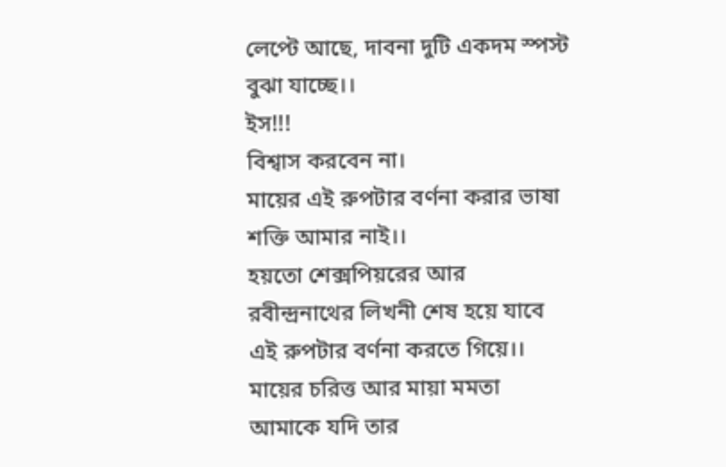লেপ্টে আছে, দাবনা দুটি একদম স্পস্ট বুঝা যাচ্ছে।।
ইস!!!
বিশ্বাস করবেন না।
মায়ের এই রুপটার বর্ণনা করার ভাষা শক্তি আমার নাই।।
হয়তো শেক্সপিয়রের আর রবীন্দ্রনাথের লিখনী শেষ হয়ে যাবে এই রুপটার বর্ণনা করতে গিয়ে।।
মায়ের চরিত্ত আর মায়া মমতা আমাকে যদি তার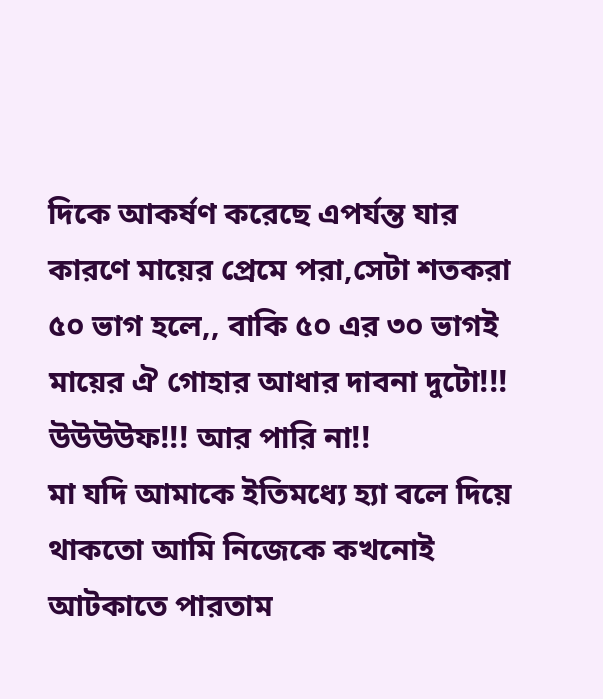দিকে আকর্ষণ করেছে এপর্যন্ত যার কারণে মায়ের প্রেমে পরা,সেটা শতকরা ৫০ ভাগ হলে,, বাকি ৫০ এর ৩০ ভাগই মায়ের ঐ গোহার আধার দাবনা দুটো!!!
উউউউফ!!! আর পারি না!!
মা যদি আমাকে ইতিমধ্যে হ্যা বলে দিয়ে থাকতো আমি নিজেকে কখনোই আটকাতে পারতাম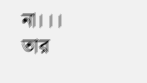না।।।
তার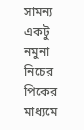সামন্য একটু নমুনা নিচের পিকের মাধ্যমে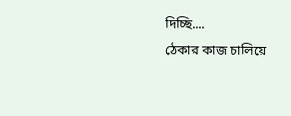দিচ্ছি....
ঠেকার কাজ চালিয়ে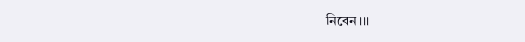নিবেন।।।